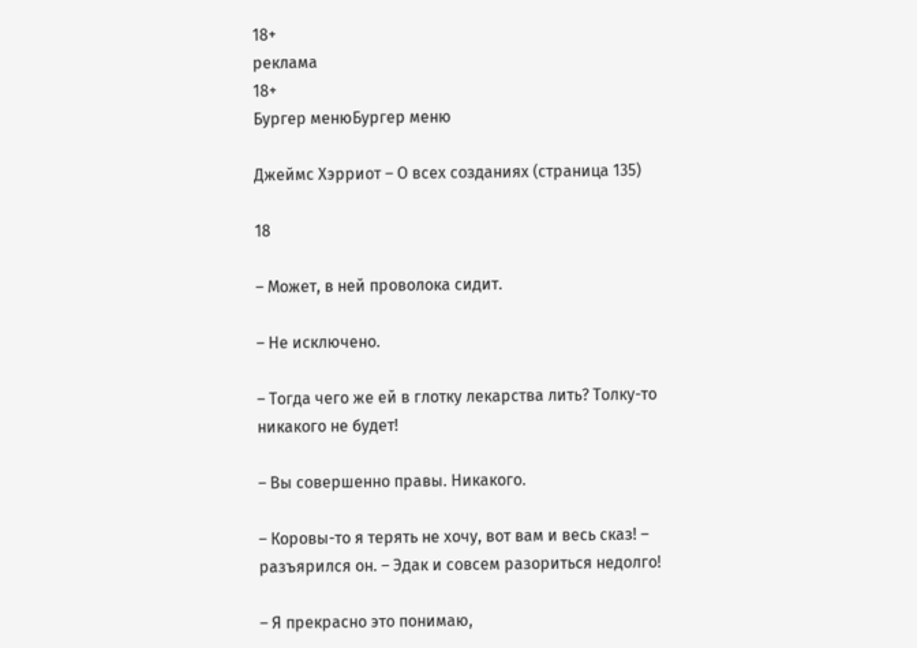18+
реклама
18+
Бургер менюБургер меню

Джеймс Хэрриот – О всех созданиях (страница 135)

18

– Может, в ней проволока сидит.

– Не исключено.

– Тогда чего же ей в глотку лекарства лить? Толку-то никакого не будет!

– Вы совершенно правы. Никакого.

– Коровы-то я терять не хочу, вот вам и весь сказ! – разъярился он. – Эдак и совсем разориться недолго!

– Я прекрасно это понимаю,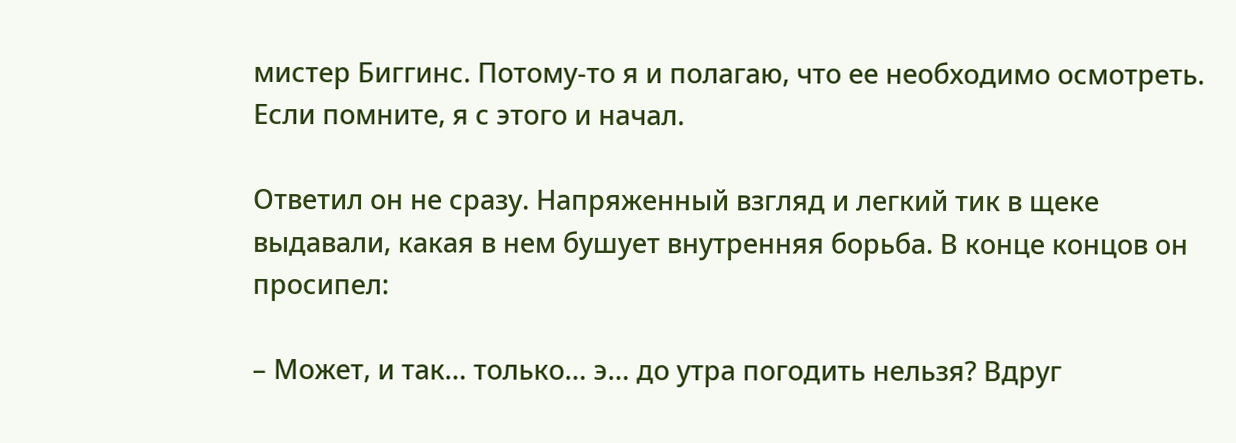мистер Биггинс. Потому-то я и полагаю, что ее необходимо осмотреть. Если помните, я с этого и начал.

Ответил он не сразу. Напряженный взгляд и легкий тик в щеке выдавали, какая в нем бушует внутренняя борьба. В конце концов он просипел:

– Может, и так… только… э… до утра погодить нельзя? Вдруг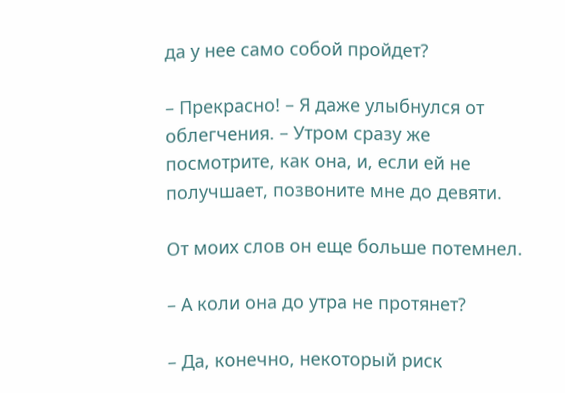да у нее само собой пройдет?

– Прекрасно! – Я даже улыбнулся от облегчения. – Утром сразу же посмотрите, как она, и, если ей не получшает, позвоните мне до девяти.

От моих слов он еще больше потемнел.

– А коли она до утра не протянет?

– Да, конечно, некоторый риск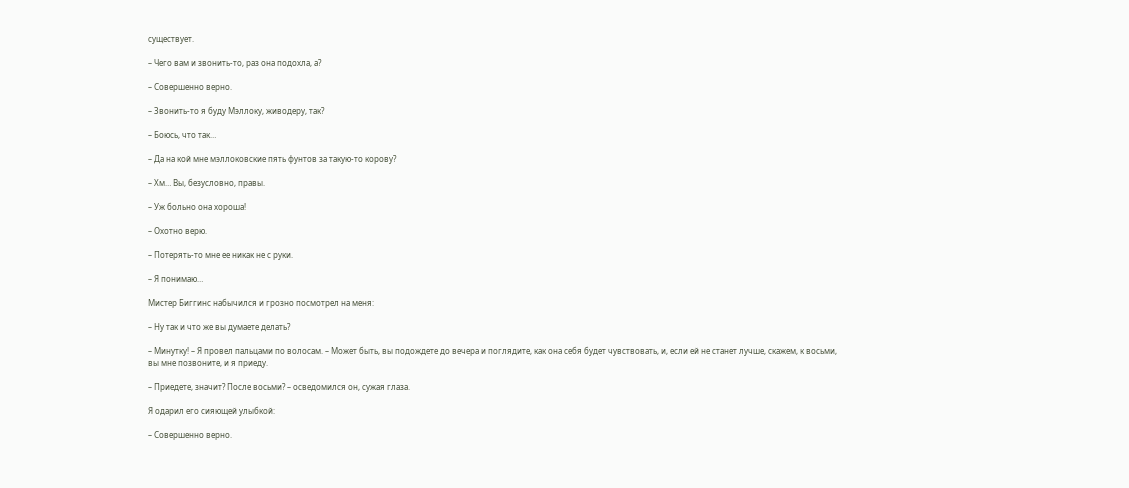существует.

– Чего вам и звонить-то, раз она подохла, а?

– Совершенно верно.

– Звонить-то я буду Мэллоку, живодеру, так?

– Боюсь, что так…

– Да на кой мне мэллоковские пять фунтов за такую-то корову?

– Хм… Вы, безусловно, правы.

– Уж больно она хороша!

– Охотно верю.

– Потерять-то мне ее никак не с руки.

– Я понимаю…

Мистер Биггинс набычился и грозно посмотрел на меня:

– Ну так и что же вы думаете делать?

– Минутку! – Я провел пальцами по волосам. – Может быть, вы подождете до вечера и поглядите, как она себя будет чувствовать, и, если ей не станет лучше, скажем, к восьми, вы мне позвоните, и я приеду.

– Приедете, значит? После восьми? – осведомился он, сужая глаза.

Я одарил его сияющей улыбкой:

– Совершенно верно.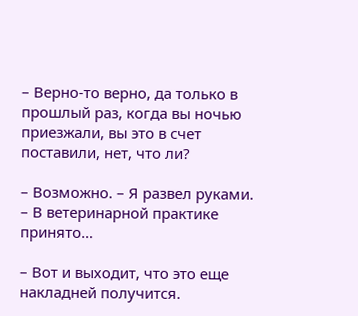– Верно-то верно, да только в прошлый раз, когда вы ночью приезжали, вы это в счет поставили, нет, что ли?

– Возможно. – Я развел руками. – В ветеринарной практике принято…

– Вот и выходит, что это еще накладней получится.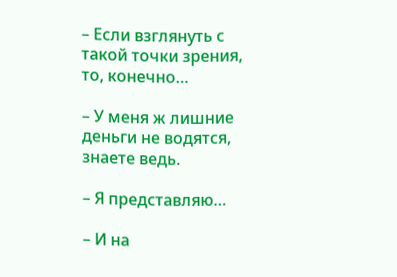– Если взглянуть с такой точки зрения, то, конечно…

– У меня ж лишние деньги не водятся, знаете ведь.

– Я представляю…

– И на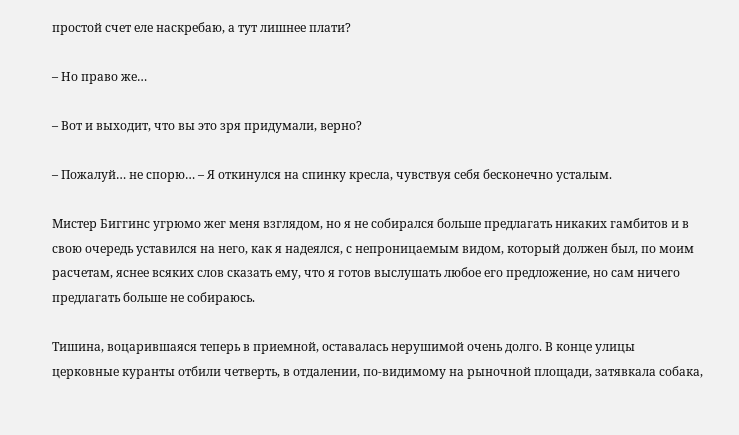простой счет еле наскребаю, а тут лишнее плати?

– Но право же…

– Вот и выходит, что вы это зря придумали, верно?

– Пожалуй… не спорю… – Я откинулся на спинку кресла, чувствуя себя бесконечно усталым.

Мистер Биггинс угрюмо жег меня взглядом, но я не собирался больше предлагать никаких гамбитов и в свою очередь уставился на него, как я надеялся, с непроницаемым видом, который должен был, по моим расчетам, яснее всяких слов сказать ему, что я готов выслушать любое его предложение, но сам ничего предлагать больше не собираюсь.

Тишина, воцарившаяся теперь в приемной, оставалась нерушимой очень долго. В конце улицы церковные куранты отбили четверть, в отдалении, по-видимому на рыночной площади, затявкала собака,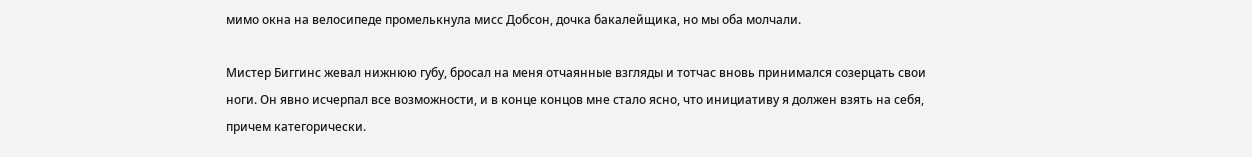мимо окна на велосипеде промелькнула мисс Добсон, дочка бакалейщика, но мы оба молчали.

Мистер Биггинс жевал нижнюю губу, бросал на меня отчаянные взгляды и тотчас вновь принимался созерцать свои ноги. Он явно исчерпал все возможности, и в конце концов мне стало ясно, что инициативу я должен взять на себя, причем категорически.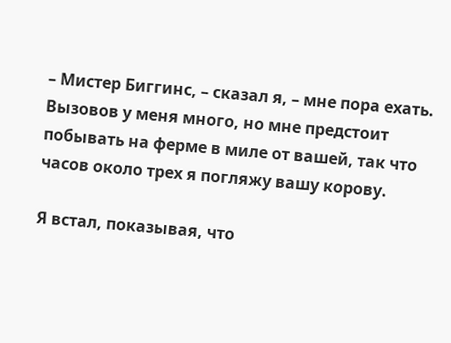– Мистер Биггинс, – сказал я, – мне пора ехать. Вызовов у меня много, но мне предстоит побывать на ферме в миле от вашей, так что часов около трех я погляжу вашу корову.

Я встал, показывая, что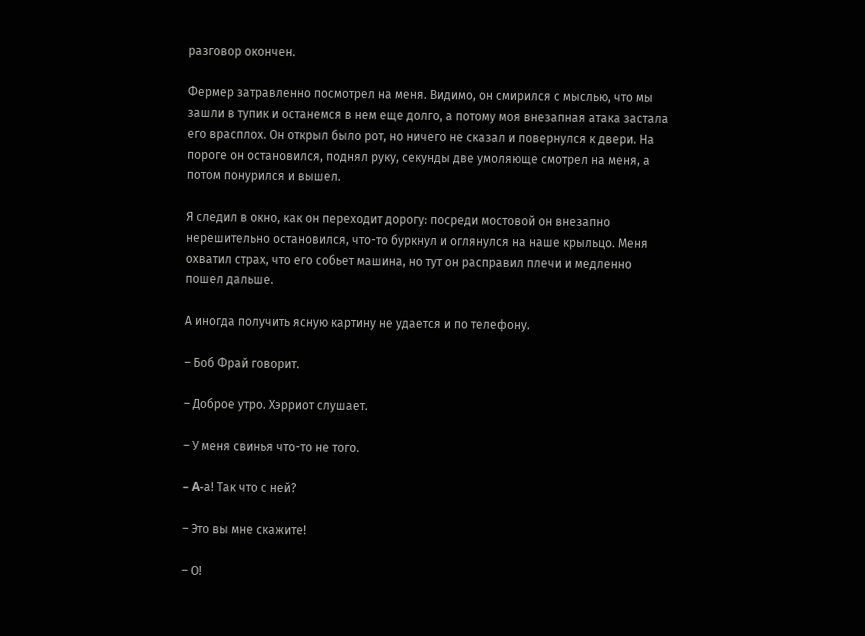разговор окончен.

Фермер затравленно посмотрел на меня. Видимо, он смирился с мыслью, что мы зашли в тупик и останемся в нем еще долго, а потому моя внезапная атака застала его врасплох. Он открыл было рот, но ничего не сказал и повернулся к двери. На пороге он остановился, поднял руку, секунды две умоляюще смотрел на меня, а потом понурился и вышел.

Я следил в окно, как он переходит дорогу: посреди мостовой он внезапно нерешительно остановился, что-то буркнул и оглянулся на наше крыльцо. Меня охватил страх, что его собьет машина, но тут он расправил плечи и медленно пошел дальше.

А иногда получить ясную картину не удается и по телефону.

– Боб Фрай говорит.

– Доброе утро. Хэрриот слушает.

– У меня свинья что-то не того.

– A-а! Так что с ней?

– Это вы мне скажите!

– О!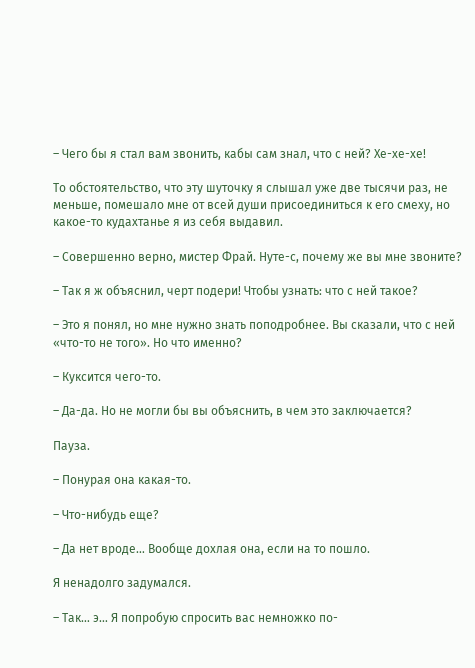– Чего бы я стал вам звонить, кабы сам знал, что с ней? Хе-хе-хе!

То обстоятельство, что эту шуточку я слышал уже две тысячи раз, не меньше, помешало мне от всей души присоединиться к его смеху, но какое-то кудахтанье я из себя выдавил.

– Совершенно верно, мистер Фрай. Нуте-с, почему же вы мне звоните?

– Так я ж объяснил, черт подери! Чтобы узнать: что с ней такое?

– Это я понял, но мне нужно знать поподробнее. Вы сказали, что с ней «что-то не того». Но что именно?

– Куксится чего-то.

– Да-да. Но не могли бы вы объяснить, в чем это заключается?

Пауза.

– Понурая она какая-то.

– Что-нибудь еще?

– Да нет вроде… Вообще дохлая она, если на то пошло.

Я ненадолго задумался.

– Так… э… Я попробую спросить вас немножко по-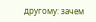другому: зачем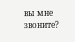вы мне звоните?